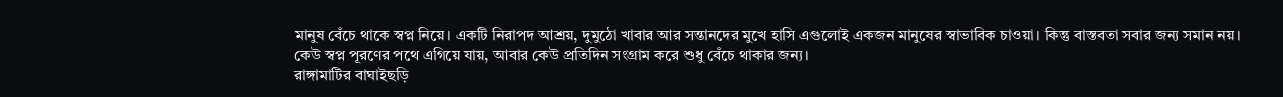মানুষ বেঁচে থাকে স্বপ্ন নিয়ে। একটি নিরাপদ আশ্রয়, দুমুঠো খাবার আর সন্তানদের মুখে হাসি এগুলোই একজন মানুষের স্বাভাবিক চাওয়া। কিন্তু বাস্তবতা সবার জন্য সমান নয়। কেউ স্বপ্ন পূরণের পথে এগিয়ে যায়, আবার কেউ প্রতিদিন সংগ্রাম করে শুধু বেঁচে থাকার জন্য।
রাঙ্গামাটির বাঘাইছড়ি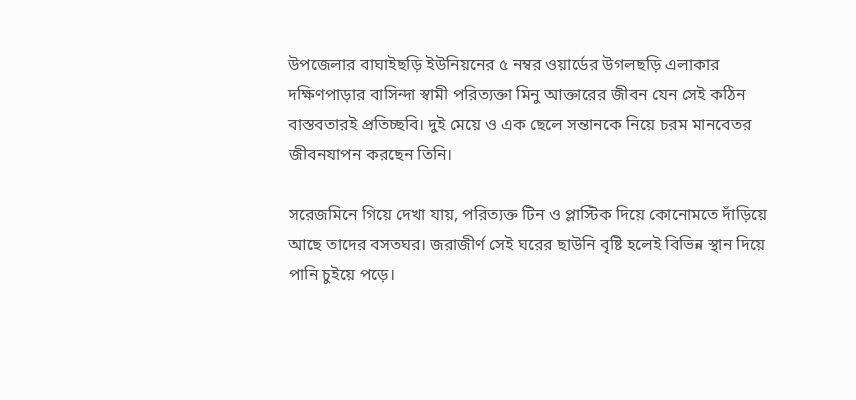উপজেলার বাঘাইছড়ি ইউনিয়নের ৫ নম্বর ওয়ার্ডের উগলছড়ি এলাকার দক্ষিণপাড়ার বাসিন্দা স্বামী পরিত্যক্তা মিনু আক্তারের জীবন যেন সেই কঠিন বাস্তবতারই প্রতিচ্ছবি। দুই মেয়ে ও এক ছেলে সন্তানকে নিয়ে চরম মানবেতর জীবনযাপন করছেন তিনি।

সরেজমিনে গিয়ে দেখা যায়, পরিত্যক্ত টিন ও প্লাস্টিক দিয়ে কোনোমতে দাঁড়িয়ে আছে তাদের বসতঘর। জরাজীর্ণ সেই ঘরের ছাউনি বৃষ্টি হলেই বিভিন্ন স্থান দিয়ে পানি চুইয়ে পড়ে।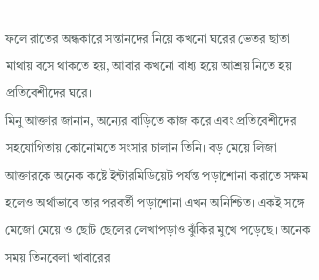ফলে রাতের অন্ধকারে সন্তানদের নিয়ে কখনো ঘরের ভেতর ছাতা মাথায় বসে থাকতে হয়, আবার কখনো বাধ্য হয়ে আশ্রয় নিতে হয় প্রতিবেশীদের ঘরে।
মিনু আক্তার জানান, অন্যের বাড়িতে কাজ করে এবং প্রতিবেশীদের সহযোগিতায় কোনোমতে সংসার চালান তিনি। বড় মেয়ে লিজা আক্তারকে অনেক কষ্টে ইন্টারমিডিয়েট পর্যন্ত পড়াশোনা করাতে সক্ষম হলেও অর্থাভাবে তার পরবর্তী পড়াশোনা এখন অনিশ্চিত। একই সঙ্গে মেজো মেয়ে ও ছোট ছেলের লেখাপড়াও ঝুঁকির মুখে পড়েছে। অনেক সময় তিনবেলা খাবারের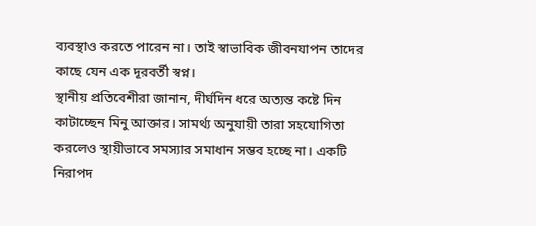ব্যবস্থাও করতে পারেন না। তাই স্বাভাবিক জীবনযাপন তাদের কাছে যেন এক দূরবর্তী স্বপ্ন।
স্থানীয় প্রতিবেশীরা জানান, দীর্ঘদিন ধরে অত্যন্ত কষ্টে দিন কাটাচ্ছেন মিনু আক্তার। সামর্থ্য অনুযায়ী তারা সহযোগিতা করলেও স্থায়ীভাবে সমস্যার সমাধান সম্ভব হচ্ছে না। একটি নিরাপদ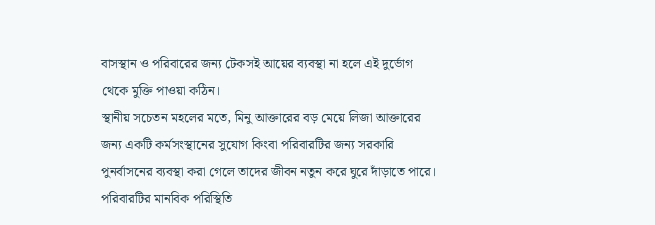বাসস্থান ও পরিবারের জন্য টেকসই আয়ের ব্যবস্থা না হলে এই দুর্ভোগ থেকে মুক্তি পাওয়া কঠিন।
স্থানীয় সচেতন মহলের মতে, মিনু আক্তারের বড় মেয়ে লিজা আক্তারের জন্য একটি কর্মসংস্থানের সুযোগ কিংবা পরিবারটির জন্য সরকারি পুনর্বাসনের ব্যবস্থা করা গেলে তাদের জীবন নতুন করে ঘুরে দাঁড়াতে পারে।
পরিবারটির মানবিক পরিস্থিতি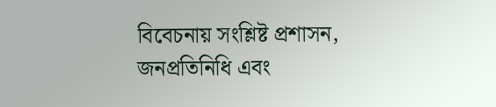বিবেচনায় সংশ্লিষ্ট প্রশাসন, জনপ্রতিনিধি এবং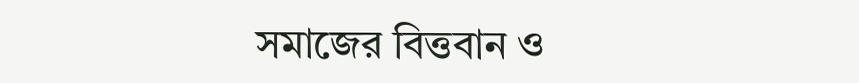সমাজের বিত্তবান ও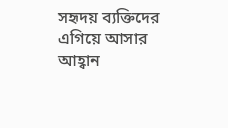সহৃদয় ব্যক্তিদের এগিয়ে আসার আহ্বান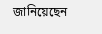জানিয়েছেন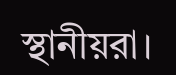স্থানীয়রা।